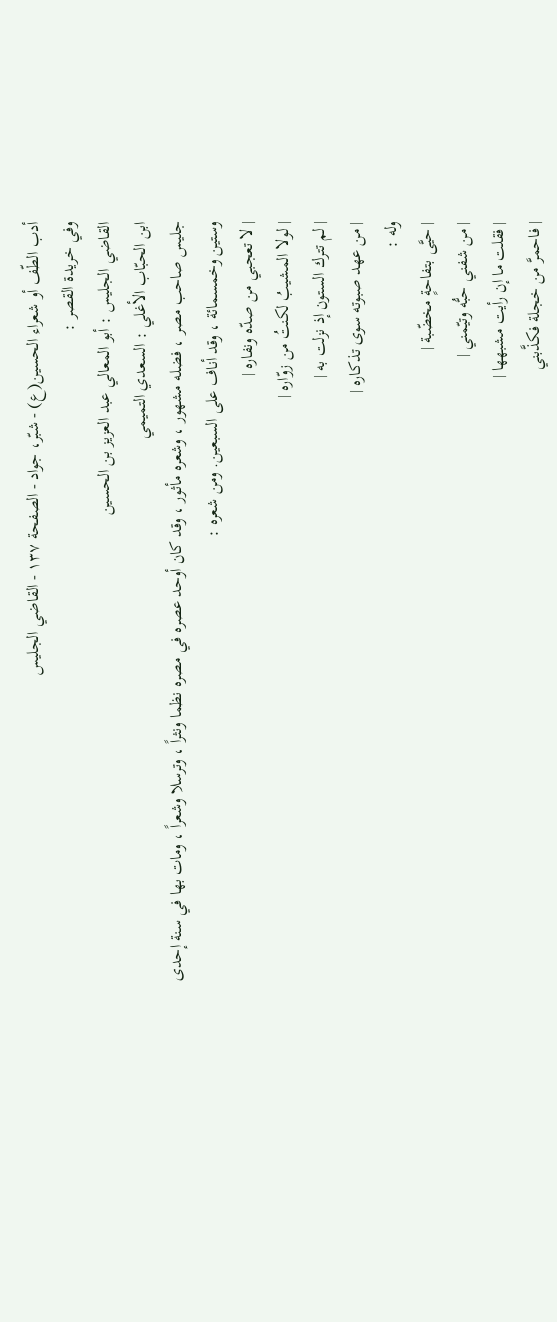أدب الطّف أو شعراء الحسين(ع) - شبّر، جواد - الصفحة ١٣٧ - القاضي الجليس
وفي خريدة القصر :
القاضي الجليس : أبو المعالي عبد العزيز بن الحسين
ابن الحبّاب الأغلي : السعدي التميمي
جليس صاحب مصر ، فضله مشهور ، وشعره مأثور ، وقد كان أوحد عصره في مصره نظما ونثراً ، وترسلا وشعراً ، ومات بها في سنة إحدى وستين وخمسمائة ، وقد أناف على السبعين. ومن شعره :
| لا تعجبي من صدّه ونفاره |
| لولا المشيبُ لكنتُ من زوّاره |
| لم تترك الستون إذ نزلت به |
| من عهد صبوته سوى تذكاره |
وله :
| حيَّى بتفاحةٍ مخضّبة |
| من شفني حبُّه وتيّمني |
| فقلت ما إن رأيت مشبهها |
| فاحمرَّ من خجلة فكذَّبني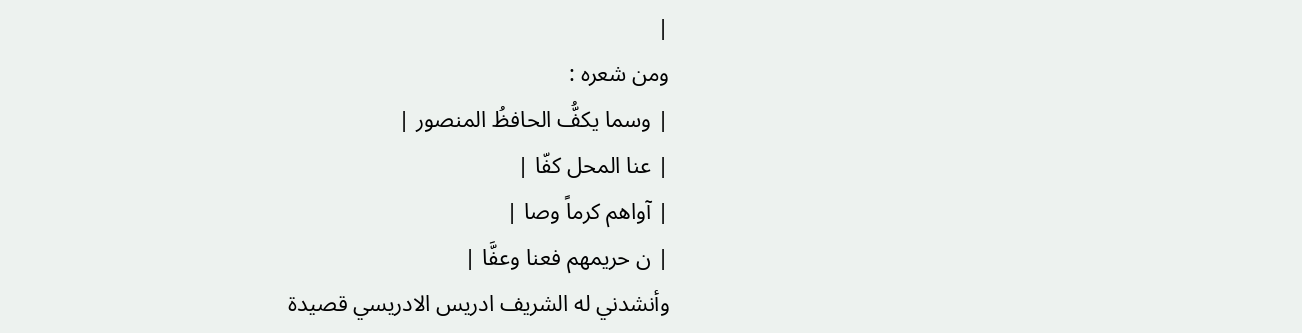|
ومن شعره :
| وسما يكفُّ الحافظُ المنصور |
| عنا المحل كفّا |
| آواهم كرماً وصا |
| ن حريمهم فعنا وعفَّا |
وأنشدني له الشريف ادريس الادريسي قصيدة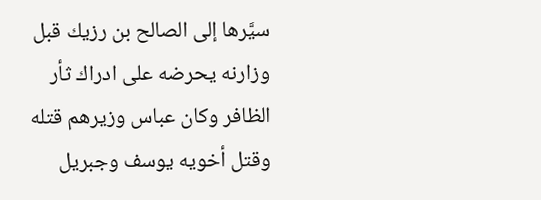سيَّرها إلى الصالح بن رزيك قبل وزارنه يحرضه على ادراك ثأر الظافر وكان عباس وزيرهم قتله وقتل أخويه يوسف وجبريل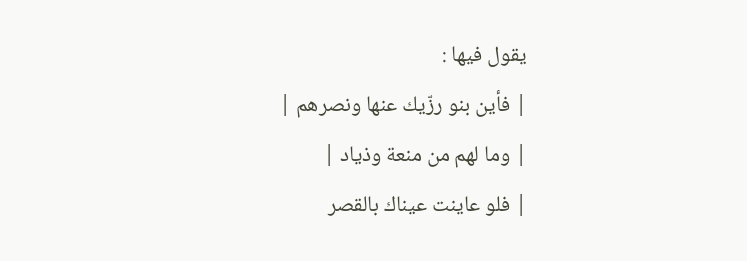يقول فيها :
| فأين بنو رزّيك عنها ونصرهم |
| وما لهم من منعة وذياد |
| فلو عاينت عيناك بالقصر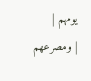يومهم |
| ومصرعهم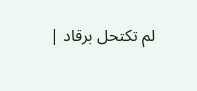لم تكتحل برقاد |